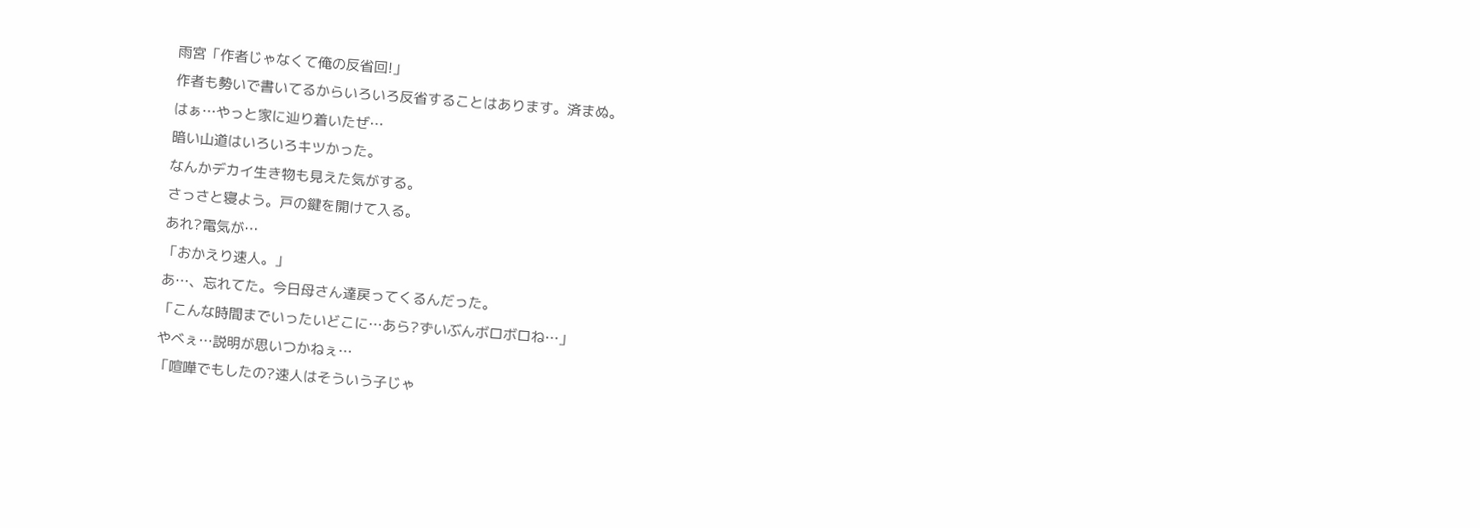雨宮「作者じゃなくて俺の反省回!」
作者も勢いで書いてるからいろいろ反省することはあります。済まぬ。
はぁ…やっと家に辿り着いたぜ…
暗い山道はいろいろキツかった。
なんかデカイ生き物も見えた気がする。
さっさと寝よう。戸の鍵を開けて入る。
あれ?電気が…
「おかえり速人。」
あ…、忘れてた。今日母さん達戻ってくるんだった。
「こんな時間までいったいどこに…あら?ずいぶんボロボロね…」
やべぇ…説明が思いつかねぇ…
「喧嘩でもしたの?速人はそういう子じゃ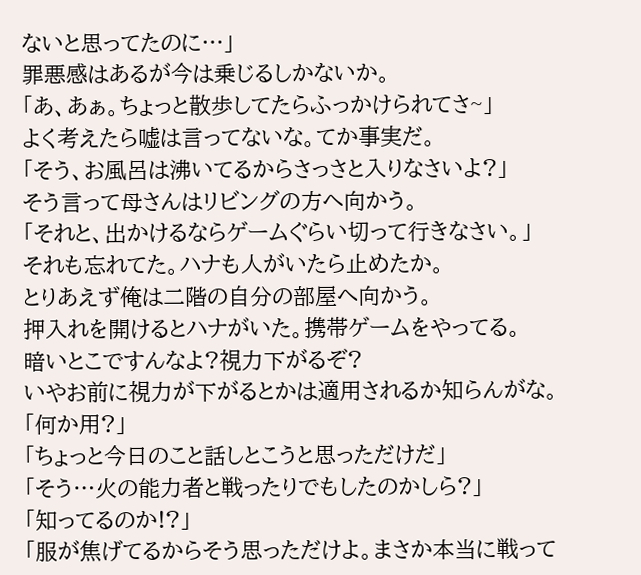ないと思ってたのに…」
罪悪感はあるが今は乗じるしかないか。
「あ、あぁ。ちょっと散歩してたらふっかけられてさ~」
よく考えたら嘘は言ってないな。てか事実だ。
「そう、お風呂は沸いてるからさっさと入りなさいよ?」
そう言って母さんはリビングの方へ向かう。
「それと、出かけるならゲームぐらい切って行きなさい。」
それも忘れてた。ハナも人がいたら止めたか。
とりあえず俺は二階の自分の部屋へ向かう。
押入れを開けるとハナがいた。携帯ゲームをやってる。
暗いとこですんなよ?視力下がるぞ?
いやお前に視力が下がるとかは適用されるか知らんがな。
「何か用?」
「ちょっと今日のこと話しとこうと思っただけだ」
「そう…火の能力者と戦ったりでもしたのかしら?」
「知ってるのか!?」
「服が焦げてるからそう思っただけよ。まさか本当に戦って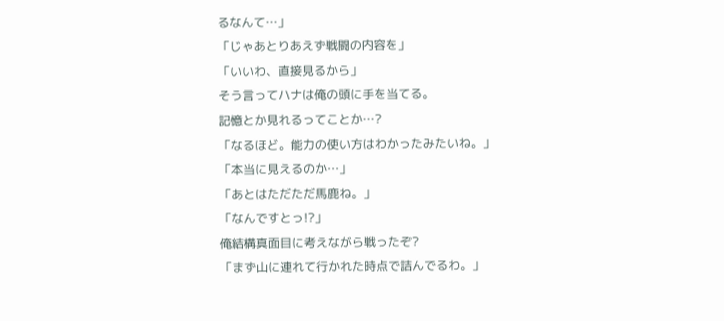るなんて…」
「じゃあとりあえず戦闘の内容を」
「いいわ、直接見るから」
そう言ってハナは俺の頭に手を当てる。
記憶とか見れるってことか…?
「なるほど。能力の使い方はわかったみたいね。」
「本当に見えるのか…」
「あとはただただ馬鹿ね。」
「なんですとっ!?」
俺結構真面目に考えながら戦ったぞ?
「まず山に連れて行かれた時点で詰んでるわ。」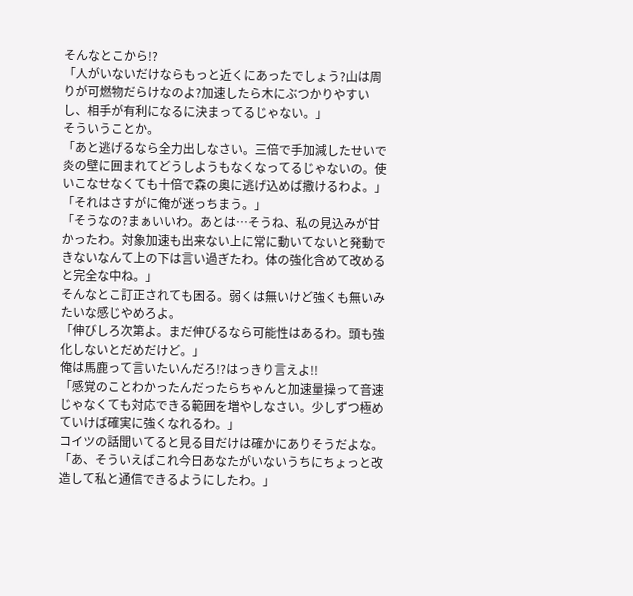そんなとこから!?
「人がいないだけならもっと近くにあったでしょう?山は周りが可燃物だらけなのよ?加速したら木にぶつかりやすいし、相手が有利になるに決まってるじゃない。」
そういうことか。
「あと逃げるなら全力出しなさい。三倍で手加減したせいで炎の壁に囲まれてどうしようもなくなってるじゃないの。使いこなせなくても十倍で森の奥に逃げ込めば撒けるわよ。」
「それはさすがに俺が迷っちまう。」
「そうなの?まぁいいわ。あとは…そうね、私の見込みが甘かったわ。対象加速も出来ない上に常に動いてないと発動できないなんて上の下は言い過ぎたわ。体の強化含めて改めると完全な中ね。」
そんなとこ訂正されても困る。弱くは無いけど強くも無いみたいな感じやめろよ。
「伸びしろ次第よ。まだ伸びるなら可能性はあるわ。頭も強化しないとだめだけど。」
俺は馬鹿って言いたいんだろ!?はっきり言えよ!!
「感覚のことわかったんだったらちゃんと加速量操って音速じゃなくても対応できる範囲を増やしなさい。少しずつ極めていけば確実に強くなれるわ。」
コイツの話聞いてると見る目だけは確かにありそうだよな。
「あ、そういえばこれ今日あなたがいないうちにちょっと改造して私と通信できるようにしたわ。」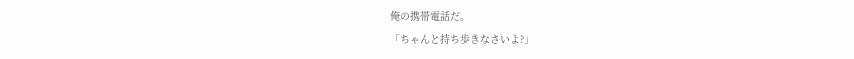俺の携帯電話だ。
「ちゃんと持ち歩きなさいよ?」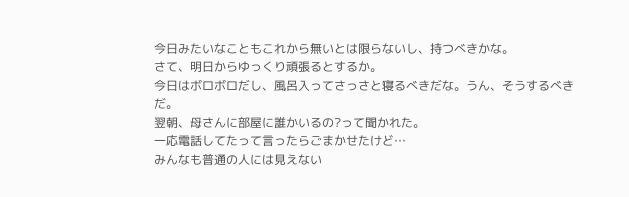今日みたいなこともこれから無いとは限らないし、持つべきかな。
さて、明日からゆっくり頑張るとするか。
今日はボロボロだし、風呂入ってさっさと寝るべきだな。うん、そうするべきだ。
翌朝、母さんに部屋に誰かいるの?って聞かれた。
一応電話してたって言ったらごまかせたけど…
みんなも普通の人には見えない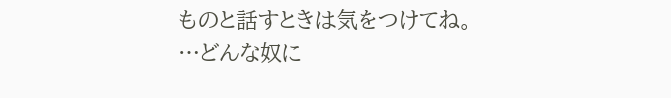ものと話すときは気をつけてね。
…どんな奴に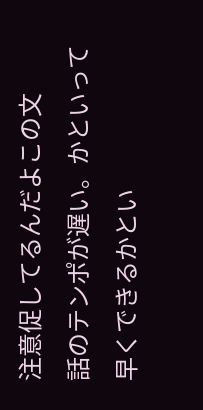注意促してるんだよこの文
話のテンポが遅い。かといって早くできるかとい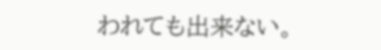われても出来ない。